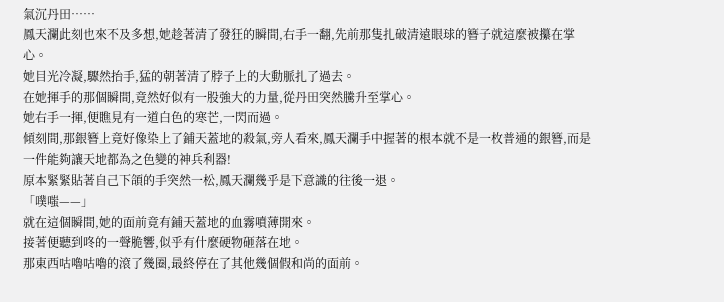氣沉丹田……
鳳天瀾此刻也來不及多想,她趁著清了發狂的瞬間,右手一翻,先前那隻扎破清遠眼球的簪子就這麼被攥在掌心。
她目光冷凝,驟然抬手,猛的朝著清了脖子上的大動脈扎了過去。
在她揮手的那個瞬間,竟然好似有一股強大的力量,從丹田突然騰升至掌心。
她右手一揮,便瞧見有一道白色的寒芒,一閃而過。
傾刻間,那銀簪上竟好像染上了鋪天蓋地的殺氣,旁人看來,鳳天瀾手中握著的根本就不是一枚普通的銀簪,而是一件能夠讓天地都為之色變的神兵利器!
原本緊緊貼著自己下頜的手突然一松,鳳天瀾幾乎是下意識的往後一退。
「噗嗤——」
就在這個瞬間,她的面前竟有鋪天蓋地的血霧噴薄開來。
接著便聽到咚的一聲脆響,似乎有什麼硬物砸落在地。
那東西咕嚕咕嚕的滾了幾圈,最終停在了其他幾個假和尚的面前。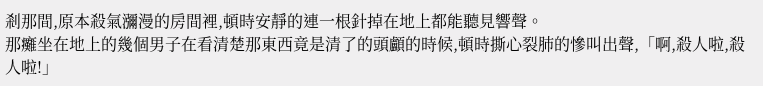剎那間,原本殺氣瀰漫的房間裡,頓時安靜的連一根針掉在地上都能聽見響聲。
那癱坐在地上的幾個男子在看清楚那東西竟是清了的頭顱的時候,頓時撕心裂肺的慘叫出聲,「啊,殺人啦,殺人啦!」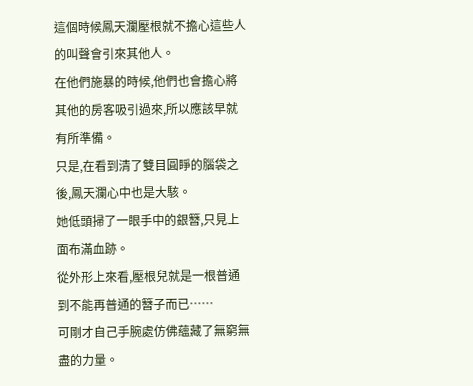這個時候鳳天瀾壓根就不擔心這些人的叫聲會引來其他人。
在他們施暴的時候,他們也會擔心將其他的房客吸引過來,所以應該早就有所準備。
只是,在看到清了雙目圓睜的腦袋之後,鳳天瀾心中也是大駭。
她低頭掃了一眼手中的銀簪,只見上面布滿血跡。
從外形上來看,壓根兒就是一根普通到不能再普通的簪子而已……
可剛才自己手腕處仿佛蘊藏了無窮無盡的力量。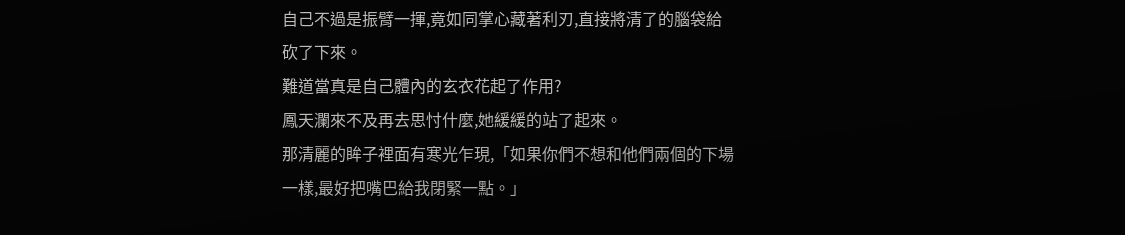自己不過是振臂一揮,竟如同掌心藏著利刃,直接將清了的腦袋給砍了下來。
難道當真是自己體內的玄衣花起了作用?
鳳天瀾來不及再去思忖什麼,她緩緩的站了起來。
那清麗的眸子裡面有寒光乍現,「如果你們不想和他們兩個的下場一樣,最好把嘴巴給我閉緊一點。」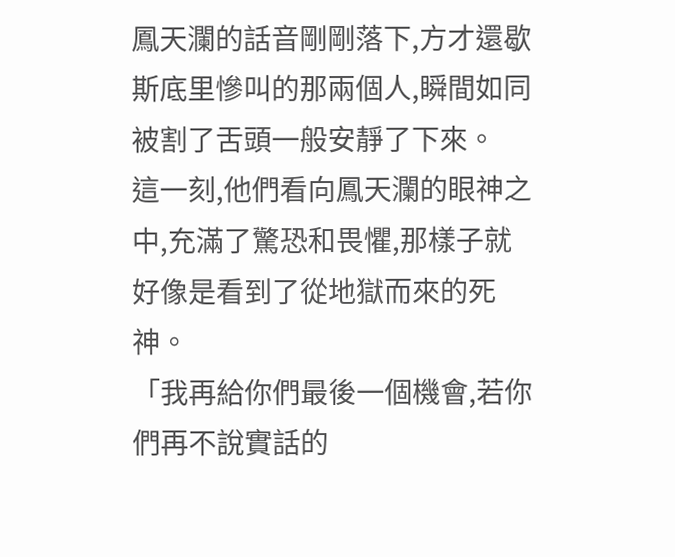鳳天瀾的話音剛剛落下,方才還歇斯底里慘叫的那兩個人,瞬間如同被割了舌頭一般安靜了下來。
這一刻,他們看向鳳天瀾的眼神之中,充滿了驚恐和畏懼,那樣子就好像是看到了從地獄而來的死神。
「我再給你們最後一個機會,若你們再不說實話的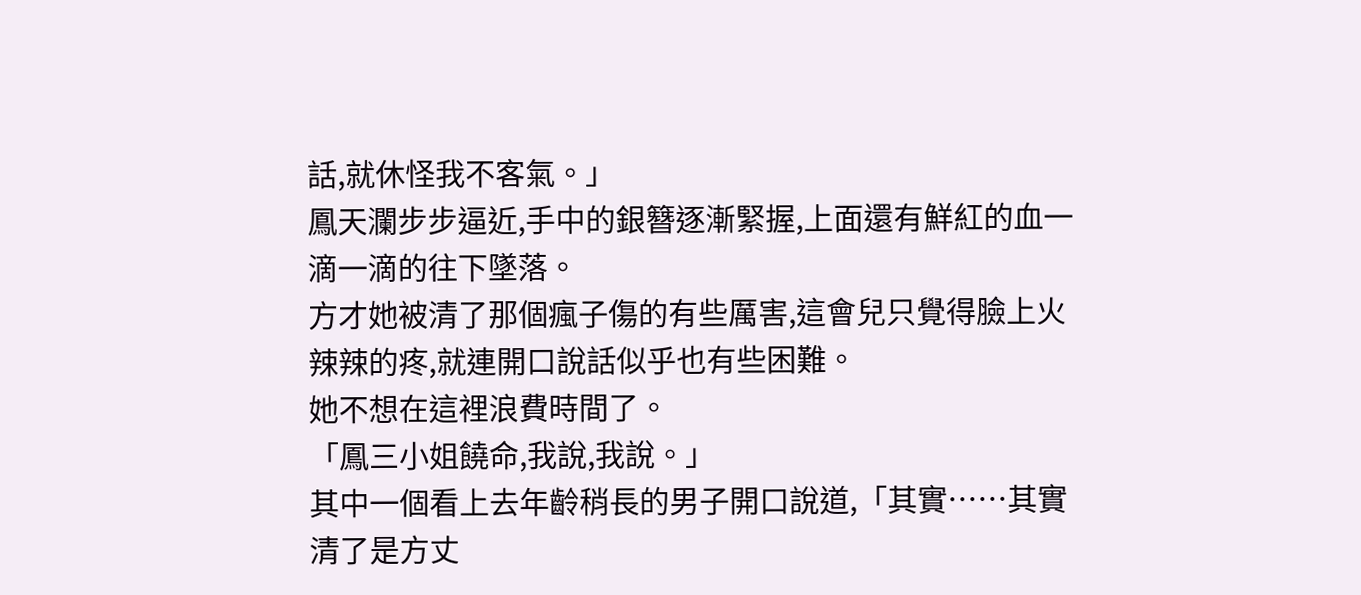話,就休怪我不客氣。」
鳳天瀾步步逼近,手中的銀簪逐漸緊握,上面還有鮮紅的血一滴一滴的往下墜落。
方才她被清了那個瘋子傷的有些厲害,這會兒只覺得臉上火辣辣的疼,就連開口說話似乎也有些困難。
她不想在這裡浪費時間了。
「鳳三小姐饒命,我說,我說。」
其中一個看上去年齡稍長的男子開口說道,「其實……其實清了是方丈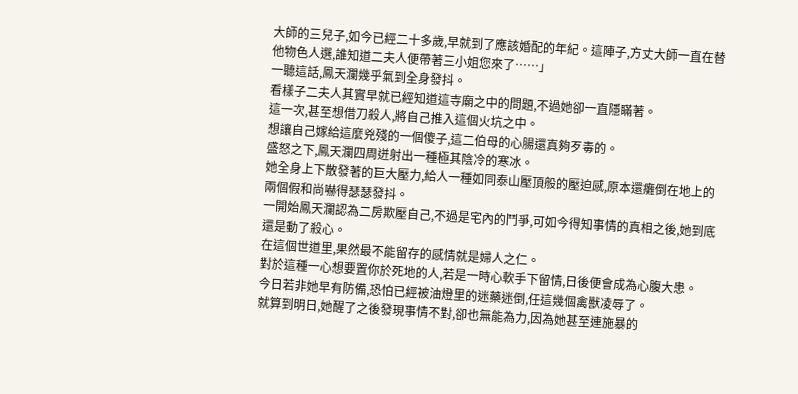大師的三兒子,如今已經二十多歲,早就到了應該婚配的年紀。這陣子,方丈大師一直在替他物色人選,誰知道二夫人便帶著三小姐您來了……」
一聽這話,鳳天瀾幾乎氣到全身發抖。
看樣子二夫人其實早就已經知道這寺廟之中的問題,不過她卻一直隱瞞著。
這一次,甚至想借刀殺人,將自己推入這個火坑之中。
想讓自己嫁給這麼兇殘的一個傻子,這二伯母的心腸還真夠歹毒的。
盛怒之下,鳳天瀾四周迸射出一種極其陰冷的寒冰。
她全身上下散發著的巨大壓力,給人一種如同泰山壓頂般的壓迫感,原本還癱倒在地上的兩個假和尚嚇得瑟瑟發抖。
一開始鳳天瀾認為二房欺壓自己,不過是宅內的鬥爭,可如今得知事情的真相之後,她到底還是動了殺心。
在這個世道里,果然最不能留存的感情就是婦人之仁。
對於這種一心想要置你於死地的人,若是一時心軟手下留情,日後便會成為心腹大患。
今日若非她早有防備,恐怕已經被油燈里的迷藥迷倒,任這幾個禽獸凌辱了。
就算到明日,她醒了之後發現事情不對,卻也無能為力,因為她甚至連施暴的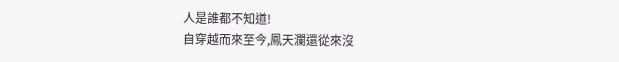人是誰都不知道!
自穿越而來至今,鳳天瀾還從來沒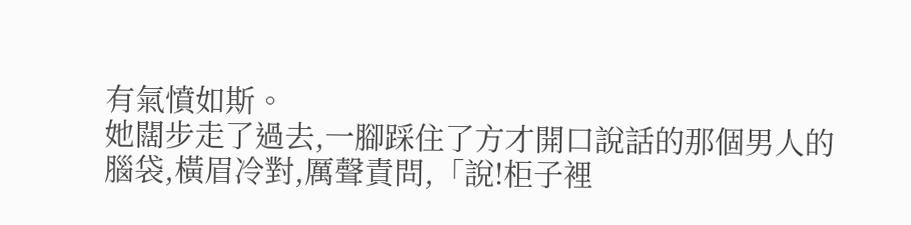有氣憤如斯。
她闊步走了過去,一腳踩住了方才開口說話的那個男人的腦袋,橫眉冷對,厲聲責問,「說!柜子裡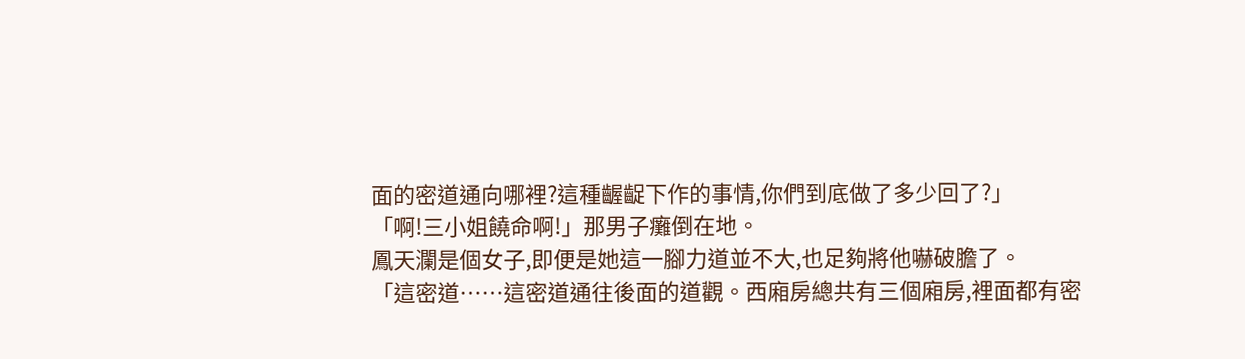面的密道通向哪裡?這種齷齪下作的事情,你們到底做了多少回了?」
「啊!三小姐饒命啊!」那男子癱倒在地。
鳳天瀾是個女子,即便是她這一腳力道並不大,也足夠將他嚇破膽了。
「這密道……這密道通往後面的道觀。西廂房總共有三個廂房,裡面都有密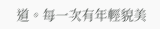道。每一次有年輕貌美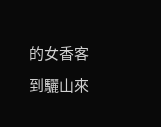的女香客到驪山來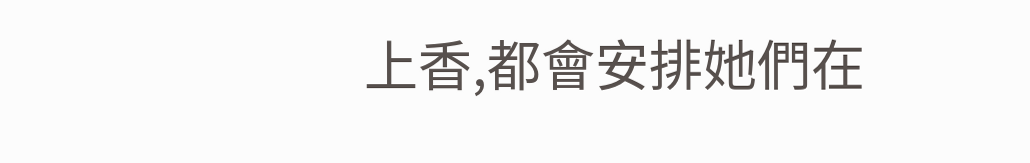上香,都會安排她們在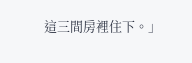這三間房裡住下。」